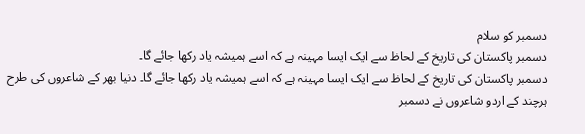دسمبر کو سلام
دسمبر پاکستان کی تاریخ کے لحاظ سے ایک ایسا مہینہ ہے کہ اسے ہمیشہ یاد رکھا جائے گا۔
دسمبر پاکستان کی تاریخ کے لحاظ سے ایک ایسا مہینہ ہے کہ اسے ہمیشہ یاد رکھا جائے گا۔ دنیا بھر کے شاعروں کی طرح ہرچند کے اردو شاعروں نے دسمبر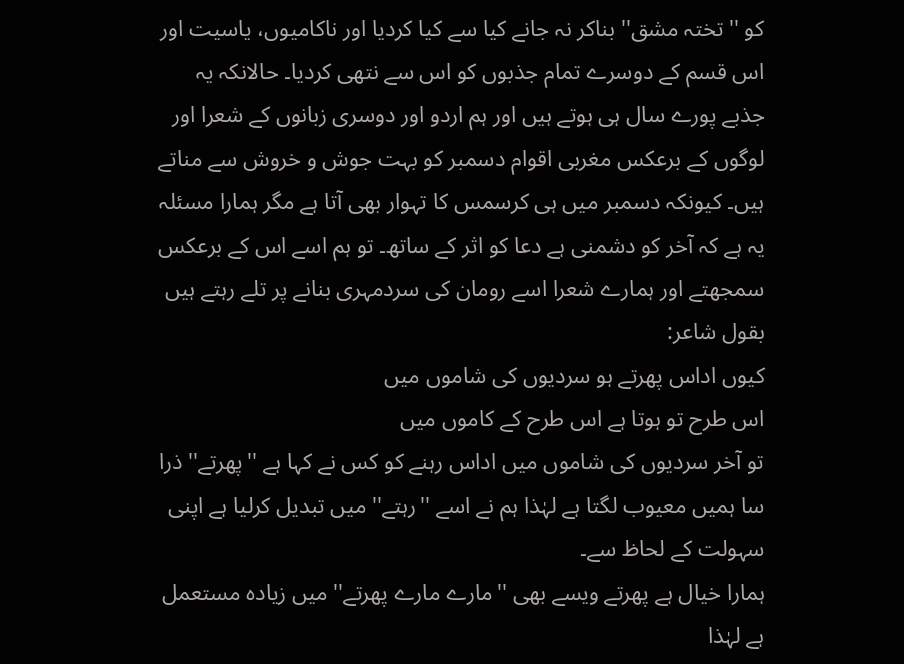کو ''تختہ مشق'' بناکر نہ جانے کیا سے کیا کردیا اور ناکامیوں، یاسیت اور اس قسم کے دوسرے تمام جذبوں کو اس سے نتھی کردیا۔ حالانکہ یہ جذبے پورے سال ہی ہوتے ہیں اور ہم اردو اور دوسری زبانوں کے شعرا اور لوگوں کے برعکس مغربی اقوام دسمبر کو بہت جوش و خروش سے مناتے ہیں۔ کیونکہ دسمبر میں ہی کرسمس کا تہوار بھی آتا ہے مگر ہمارا مسئلہ یہ ہے کہ آخر کو دشمنی ہے دعا کو اثر کے ساتھ۔ تو ہم اسے اس کے برعکس سمجھتے اور ہمارے شعرا اسے رومان کی سردمہری بنانے پر تلے رہتے ہیں بقول شاعر:
کیوں اداس پھرتے ہو سردیوں کی شاموں میں
اس طرح تو ہوتا ہے اس طرح کے کاموں میں
تو آخر سردیوں کی شاموں میں اداس رہنے کو کس نے کہا ہے ''پھرتے'' ذرا سا ہمیں معیوب لگتا ہے لہٰذا ہم نے اسے ''رہتے'' میں تبدیل کرلیا ہے اپنی سہولت کے لحاظ سے۔
ہمارا خیال ہے پھرتے ویسے بھی ''مارے مارے پھرتے'' میں زیادہ مستعمل ہے لہٰذا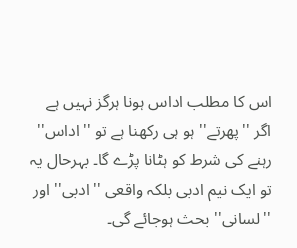اس کا مطلب اداس ہونا ہرگز نہیں ہے اگر ''پھرتے'' ہو ہی رکھنا ہے تو ''اداس'' رہنے کی شرط کو ہٹانا پڑے گا۔ بہرحال یہ تو ایک نیم ادبی بلکہ واقعی ''ادبی'' اور ''لسانی'' بحث ہوجائے گی۔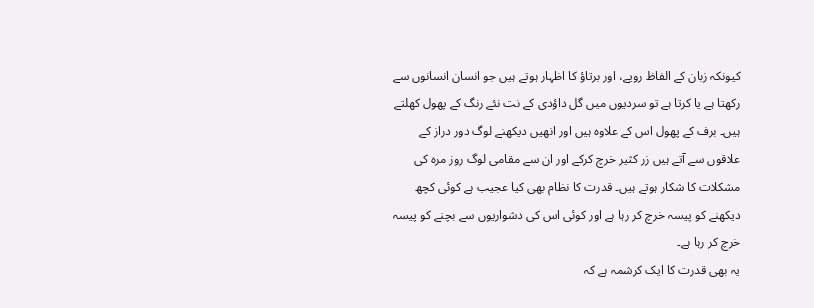کیونکہ زبان کے الفاظ رویے، اور برتاؤ کا اظہار ہوتے ہیں جو انسان انسانوں سے رکھتا ہے یا کرتا ہے تو سردیوں میں گل داؤدی کے نت نئے رنگ کے پھول کھلتے ہیں۔ برف کے پھول اس کے علاوہ ہیں اور انھیں دیکھنے لوگ دور دراز کے علاقوں سے آتے ہیں زر کثیر خرچ کرکے اور ان سے مقامی لوگ روز مرہ کی مشکلات کا شکار ہوتے ہیں۔ قدرت کا نظام بھی کیا عجیب ہے کوئی کچھ دیکھنے کو پیسہ خرچ کر رہا ہے اور کوئی اس کی دشواریوں سے بچنے کو پیسہ خرچ کر رہا ہے۔
یہ بھی قدرت کا ایک کرشمہ ہے کہ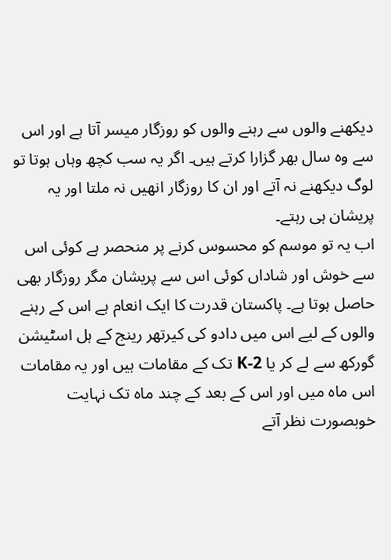دیکھنے والوں سے رہنے والوں کو روزگار میسر آتا ہے اور اس سے وہ سال بھر گزارا کرتے ہیں۔ اگر یہ سب کچھ وہاں ہوتا تو لوگ دیکھنے نہ آتے اور ان کا روزگار انھیں نہ ملتا اور یہ پریشان ہی رہتے۔
اب یہ تو موسم کو محسوس کرنے پر منحصر ہے کوئی اس سے خوش اور شاداں کوئی اس سے پریشان مگر روزگار بھی حاصل ہوتا ہے۔ پاکستان قدرت کا ایک انعام ہے اس کے رہنے والوں کے لیے اس میں دادو کی کیرتھر رینج کے ہل اسٹیشن گورکھ سے لے کر یا K-2 تک کے مقامات ہیں اور یہ مقامات اس ماہ میں اور اس کے بعد کے چند ماہ تک نہایت خوبصورت نظر آتے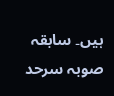ہیں۔ سابقہ صوبہ سرحد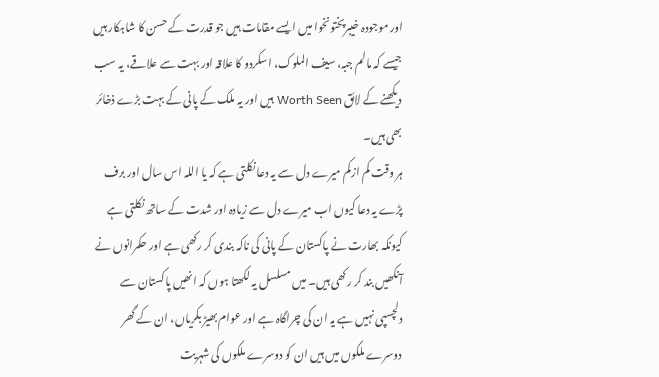اور موجودہ خیبرپختونخوا میں ایسے مقامات ہیں جو قدرت کے حسن کا شاہکار ہیں جیسے کہ مالم جبہ، سیف الملوک، اسکردو کا علاقہ اور بہت سے علاقے، یہ سب دیکھنے کے لائق Worth Seen ہیں اور یہ ملک کے پانی کے بہت بڑے ذخائر بھی ہیں۔
ہر وقت کم ازکم میرے دل سے یہ دعا نکلتی ہے کہ یا اللہ اس سال اور برف پڑے یہ دعا کیوں اب میرے دل سے زیادہ اور شدت کے ساتھ نکلتی ہے کیونکہ بھارت نے پاکستان کے پانی کی ناکہ بندی کر رکھی ہے اور حکمرانوں نے آنکھیں بند کر رکھی ہیں۔ میں مسلسل یہ لکھتا ہوں کہ انھیں پاکستان سے دلچسپی نہیں ہے یہ ان کی چراگاہ ہے اور عوام بھیڑ بکریاں، ان کے گھر دوسرے ملکوں میں ہیں ان کو دوسرے ملکوں کی شہریت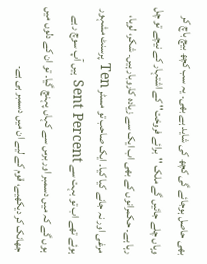بھی حاصل ہوجائے گی کچھ کی شاید ہے بھی۔ یہ سب کچھ بیچ باچ کر وہاں چلے جائیں گے ملک ''برائے فروخت'' کے اشتہار کے نیچے تو چل رہا ہے۔ حکمرانوں کے بھی اب ایک سے زیادہ کاروبار ہیں۔ شکر، لوہا، مرغی اور نہ جانے کیا کیا۔ ایک صاحب تو مسٹر Ten پرسنٹ مشہور ہوئے تھے اب تو بہت سے Sent Percent ہیں آپ سوچ رہے ہوں گے کہ میں دسمبر اور برس سے کہاں پہنچ گیا۔ تو ان کے دلوں میں جھانک کر دیکھیے، قوم کے لیے ان میں دسمبر ہی ہے۔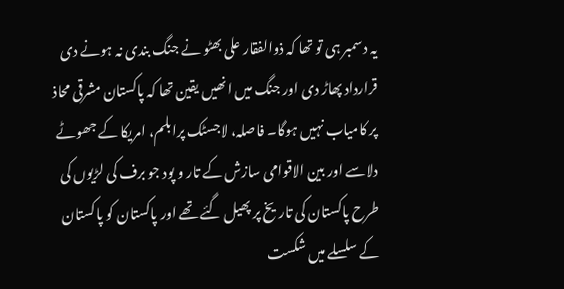یہ دسمبر ہی تو تھا کہ ذوالفقار علی بھٹو نے جنگ بندی نہ ہونے دی قرارداد پھاڑ دی اور جنگ میں انھیں یقین تھا کہ پاکستان مشرقی محاذ پر کامیاب نہیں ہوگا۔ فاصلہ، لاجسٹک پرابلم، امریکا کے جھوٹے دلاسے اور بین الاقوامی سازش کے تار و پود جو برف کی لڑیوں کی طرح پاکستان کی تاریخ پر پھیل گئے تھے اور پاکستان کو پاکستان کے سلسلے میں شکست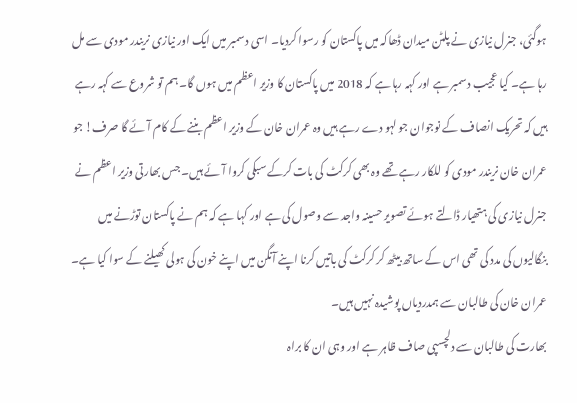ہوگئی، جنرل نیازی نے پلٹن میدان ڈھاکہ میں پاکستان کو رسوا کردیا۔ اسی دسمبر میں ایک اور نیازی نریندر مودی سے مل رہا ہے۔ کیا عجیب دسمبر ہے اور کہہ رہا ہے کہ 2018 میں پاکستان کا وزیر اعظم میں ہوں گا۔ ہم تو شروع سے کہہ رہے ہیں کہ تحریک انصاف کے نوجوان جو لہو دے رہے ہیں وہ عمران خان کے وزیر اعظم بننے کے کام آئے گا صرف! جو عمران خان نریندر مودی کو للکار رہے تھے وہ بھی کرکٹ کی بات کرکے سبکی کروا آئے ہیں۔ جس بھارتی وزیر اعظم نے جنرل نیازی کی ہتھیار ڈالتے ہوئے تصویر حسینہ واجد سے وصول کی ہے اور کہا ہے کہ ہم نے پاکستان توڑنے میں بنگالیوں کی مدد کی تھی اس کے ساتھ بیٹھ کر کرکٹ کی باتیں کرنا اپنے آنگن میں اپنے خون کی ہولی کھیلنے کے سوا کیا ہے۔ عمران خان کی طالبان سے ہمدردیاں پوشیدہ نہیں ہیں۔
بھارت کی طالبان سے دلچسپی صاف ظاہر ہے اور وہی ان کا براہ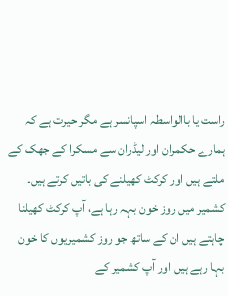راست یا باالواسطہ اسپانسر ہے مگر حیرت ہے کہ ہمارے حکمران اور لیڈران سے مسکرا کے جھک کے ملتے ہیں اور کرکٹ کھیلنے کی باتیں کرتے ہیں۔ کشمیر میں روز خون بہہ رہا ہے، آپ کرکٹ کھیلنا چاہتے ہیں ان کے ساتھ جو روز کشمیریوں کا خون بہا رہے ہیں اور آپ کشمیر کے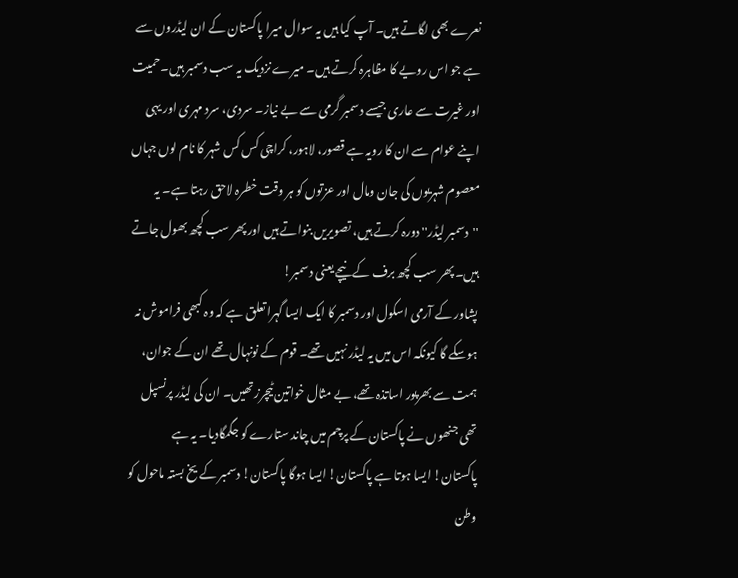نعرے بھی لگاتے ہیں۔ آپ کیا ہیں یہ سوال میرا پاکستان کے ان لیڈروں سے ہے جو اس رویے کا مظاہرہ کرتے ہیں۔ میرے نزدیک یہ سب دسمبر ہیں۔حمیت اور غیرت سے عاری جیسے دسمبر گرمی سے بے نیاز۔ سردی، سرد مہری اور یہی اپنے عوام سے ان کا رویہ ہے قصور، لاہور، کراچی کس کس شہر کا نام لوں جہاں معصوم شہریوں کی جان ومال اور عزتوں کو ہر وقت خطرہ لاحق رہتا ہے۔ یہ ''دسمبر لیڈر'' دورہ کرتے ہیں، تصویریں بنواتے ہیں اور پھر سب کچھ بھول جاتے ہیں۔ پھر سب کچھ برف کے نیچے یعنی دسمبر!
پشاور کے آرمی اسکول اور دسمبر کا ایک ایسا گہرا تعلق ہے کہ وہ کبھی فراموش نہ ہوسکے گا کیونکہ اس میں یہ لیڈر نہیں تھے۔ قوم کے نونہال تھے ان کے جوان، ہمت سے بھرپور اساتذہ تھے، بے مثال خواتین ٹیچرز تھیں۔ ان کی لیڈر پرنسپل تھی جنھوں نے پاکستان کے پرچم میں چاند ستارے کو جگمگادیا۔ یہ ہے پاکستان! ایسا ہوتا ہے پاکستان! ایسا ہوگا پاکستان! دسمبر کے یخ بستہ ماحول کو وطن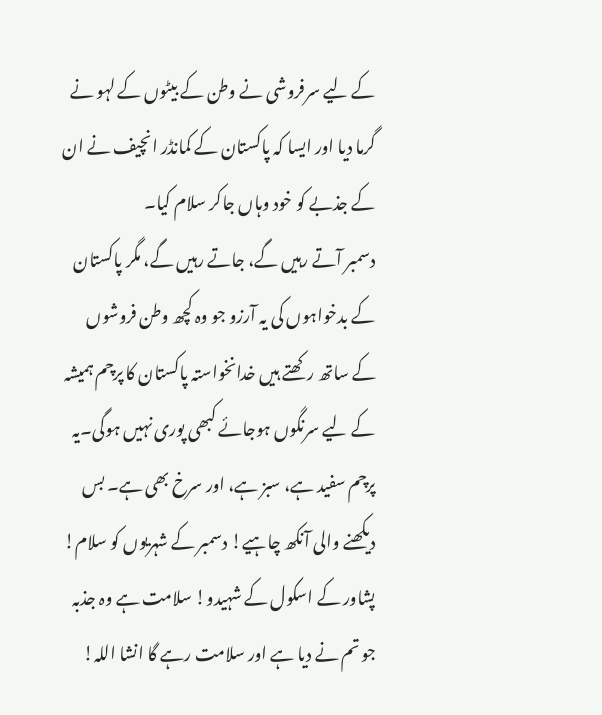کے لیے سرفروشی نے وطن کے بیٹوں کے لہو نے گرما دیا اور ایسا کہ پاکستان کے کمانڈر انچیف نے ان کے جذبے کو خود وہاں جاکر سلام کیا۔
دسمبر آتے رہیں گے، جاتے رہیں گے، مگر پاکستان کے بدخواہوں کی یہ آرزو جو وہ کچھ وطن فروشوں کے ساتھ رکھتے ہیں خدانخواستہ پاکستان کا پرچم ہمیشہ کے لیے سرنگوں ہوجائے کبھی پوری نہیں ہوگی۔یہ پرچم سفید ہے، سبز ہے، اور سرخ بھی ہے۔ بس دیکھنے والی آنکھ چاہیے! دسمبر کے شہریوں کو سلام! پشاور کے اسکول کے شہیدو! سلامت ہے وہ جذبہ جو تم نے دیا ہے اور سلامت رہے گا انشا اللہ!